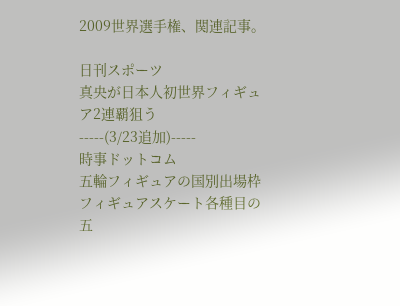2009世界選手権、関連記事。

日刊スポーツ
真央が日本人初世界フィギュア2連覇狙う
-----(3/23追加)-----
時事ドットコム
五輪フィギュアの国別出場枠
フィギュアスケート各種目の五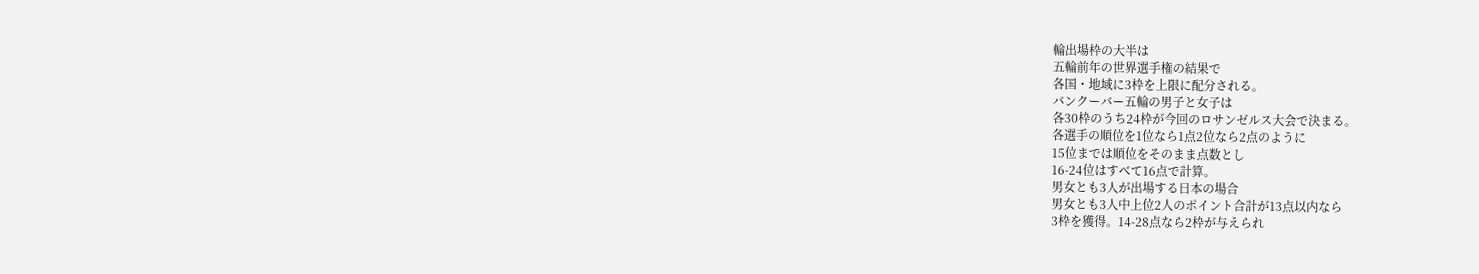輪出場枠の大半は
五輪前年の世界選手権の結果で
各国・地域に3枠を上限に配分される。
バンクーバー五輪の男子と女子は
各30枠のうち24枠が今回のロサンゼルス大会で決まる。
各選手の順位を1位なら1点2位なら2点のように
15位までは順位をそのまま点数とし
16-24位はすべて16点で計算。
男女とも3人が出場する日本の場合
男女とも3人中上位2人のポイント合計が13点以内なら
3枠を獲得。14-28点なら2枠が与えられ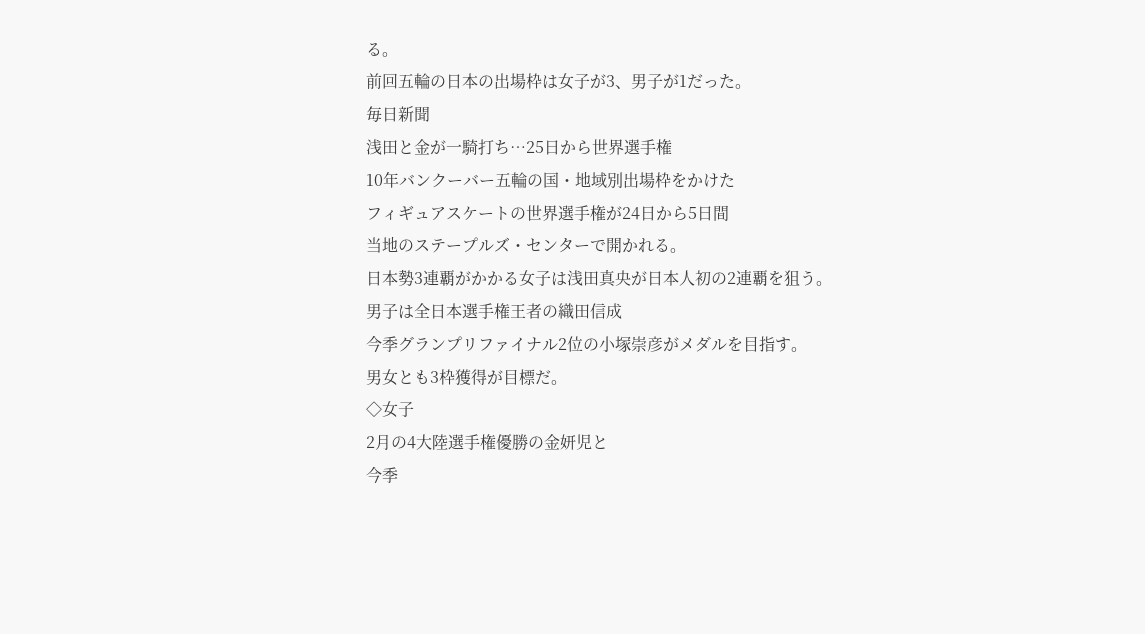る。
前回五輪の日本の出場枠は女子が3、男子が1だった。
毎日新聞
浅田と金が一騎打ち…25日から世界選手権
10年バンクーバー五輪の国・地域別出場枠をかけた
フィギュアスケートの世界選手権が24日から5日間
当地のステープルズ・センターで開かれる。
日本勢3連覇がかかる女子は浅田真央が日本人初の2連覇を狙う。
男子は全日本選手権王者の織田信成
今季グランプリファイナル2位の小塚崇彦がメダルを目指す。
男女とも3枠獲得が目標だ。
◇女子
2月の4大陸選手権優勝の金妍児と
今季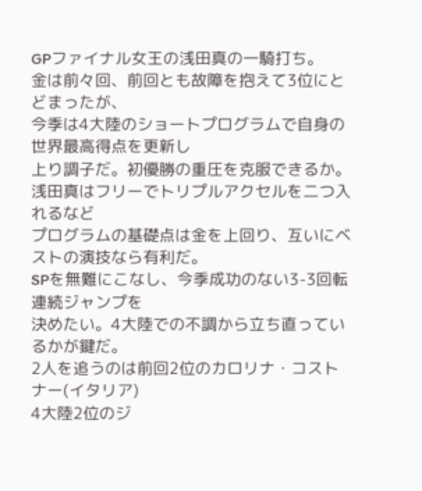GPファイナル女王の浅田真の一騎打ち。
金は前々回、前回とも故障を抱えて3位にとどまったが、
今季は4大陸のショートプログラムで自身の世界最高得点を更新し
上り調子だ。初優勝の重圧を克服できるか。
浅田真はフリーでトリプルアクセルを二つ入れるなど
プログラムの基礎点は金を上回り、互いにベストの演技なら有利だ。
SPを無難にこなし、今季成功のない3-3回転連続ジャンプを
決めたい。4大陸での不調から立ち直っているかが鍵だ。
2人を追うのは前回2位のカロリナ・コストナー(イタリア)
4大陸2位のジ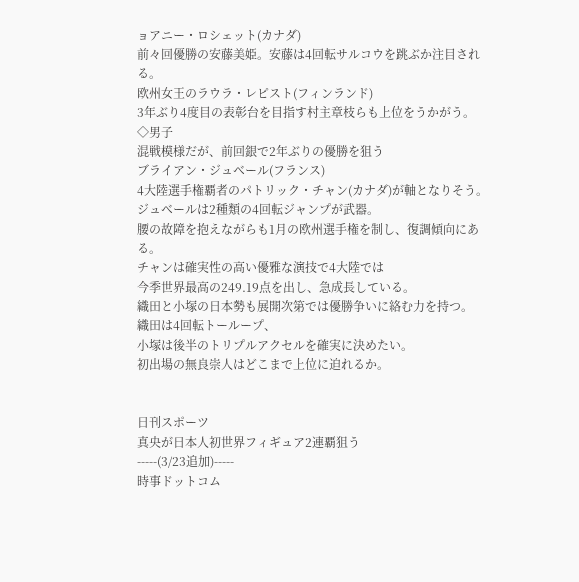ョアニー・ロシェット(カナダ)
前々回優勝の安藤美姫。安藤は4回転サルコウを跳ぶか注目される。
欧州女王のラウラ・レピスト(フィンランド)
3年ぶり4度目の表彰台を目指す村主章枝らも上位をうかがう。
◇男子
混戦模様だが、前回銀で2年ぶりの優勝を狙う
ブライアン・ジュベール(フランス)
4大陸選手権覇者のパトリック・チャン(カナダ)が軸となりそう。
ジュベールは2種類の4回転ジャンプが武器。
腰の故障を抱えながらも1月の欧州選手権を制し、復調傾向にある。
チャンは確実性の高い優雅な演技で4大陸では
今季世界最高の249.19点を出し、急成長している。
織田と小塚の日本勢も展開次第では優勝争いに絡む力を持つ。
織田は4回転トーループ、
小塚は後半のトリプルアクセルを確実に決めたい。
初出場の無良崇人はどこまで上位に迫れるか。


日刊スポーツ
真央が日本人初世界フィギュア2連覇狙う
-----(3/23追加)-----
時事ドットコム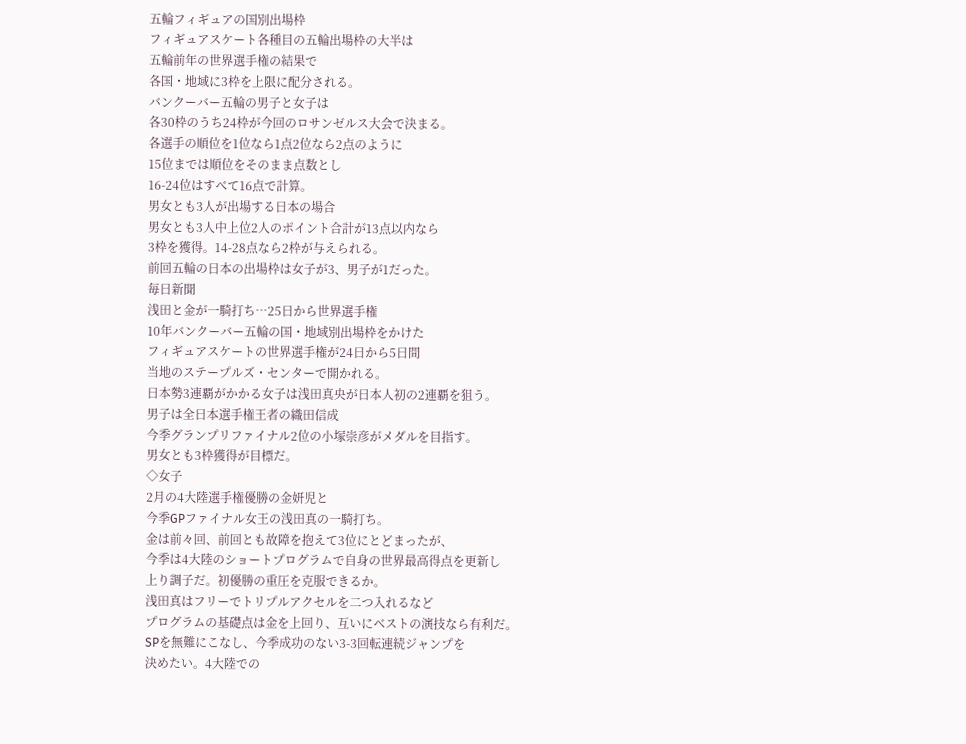五輪フィギュアの国別出場枠
フィギュアスケート各種目の五輪出場枠の大半は
五輪前年の世界選手権の結果で
各国・地域に3枠を上限に配分される。
バンクーバー五輪の男子と女子は
各30枠のうち24枠が今回のロサンゼルス大会で決まる。
各選手の順位を1位なら1点2位なら2点のように
15位までは順位をそのまま点数とし
16-24位はすべて16点で計算。
男女とも3人が出場する日本の場合
男女とも3人中上位2人のポイント合計が13点以内なら
3枠を獲得。14-28点なら2枠が与えられる。
前回五輪の日本の出場枠は女子が3、男子が1だった。
毎日新聞
浅田と金が一騎打ち…25日から世界選手権
10年バンクーバー五輪の国・地域別出場枠をかけた
フィギュアスケートの世界選手権が24日から5日間
当地のステープルズ・センターで開かれる。
日本勢3連覇がかかる女子は浅田真央が日本人初の2連覇を狙う。
男子は全日本選手権王者の織田信成
今季グランプリファイナル2位の小塚崇彦がメダルを目指す。
男女とも3枠獲得が目標だ。
◇女子
2月の4大陸選手権優勝の金妍児と
今季GPファイナル女王の浅田真の一騎打ち。
金は前々回、前回とも故障を抱えて3位にとどまったが、
今季は4大陸のショートプログラムで自身の世界最高得点を更新し
上り調子だ。初優勝の重圧を克服できるか。
浅田真はフリーでトリプルアクセルを二つ入れるなど
プログラムの基礎点は金を上回り、互いにベストの演技なら有利だ。
SPを無難にこなし、今季成功のない3-3回転連続ジャンプを
決めたい。4大陸での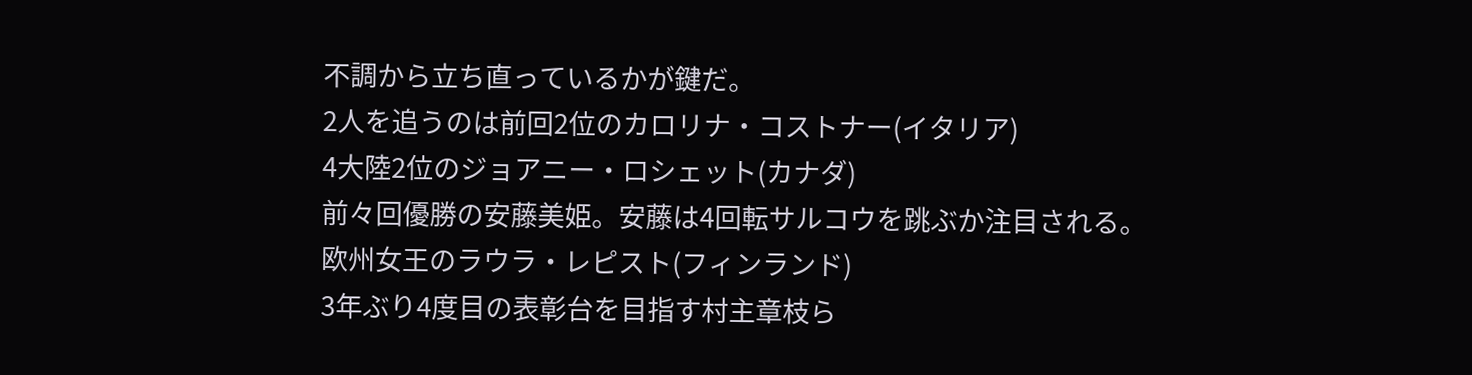不調から立ち直っているかが鍵だ。
2人を追うのは前回2位のカロリナ・コストナー(イタリア)
4大陸2位のジョアニー・ロシェット(カナダ)
前々回優勝の安藤美姫。安藤は4回転サルコウを跳ぶか注目される。
欧州女王のラウラ・レピスト(フィンランド)
3年ぶり4度目の表彰台を目指す村主章枝ら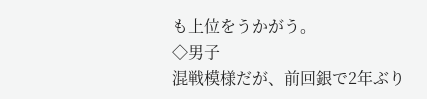も上位をうかがう。
◇男子
混戦模様だが、前回銀で2年ぶり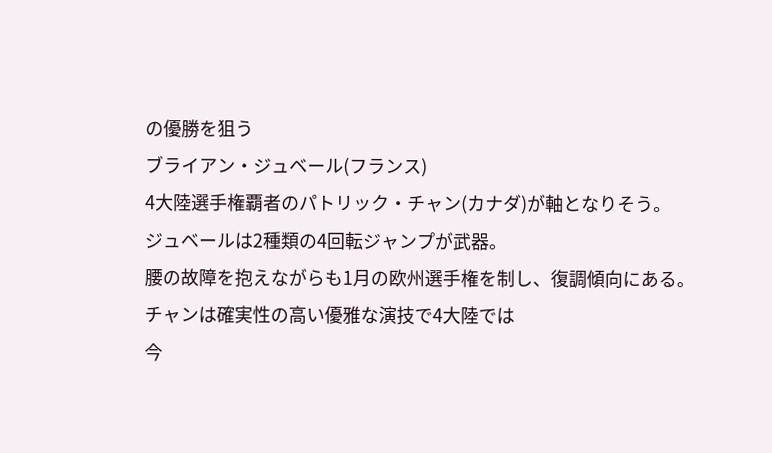の優勝を狙う
ブライアン・ジュベール(フランス)
4大陸選手権覇者のパトリック・チャン(カナダ)が軸となりそう。
ジュベールは2種類の4回転ジャンプが武器。
腰の故障を抱えながらも1月の欧州選手権を制し、復調傾向にある。
チャンは確実性の高い優雅な演技で4大陸では
今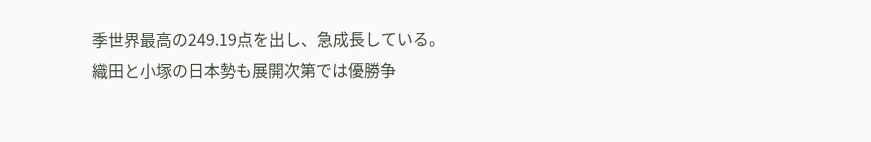季世界最高の249.19点を出し、急成長している。
織田と小塚の日本勢も展開次第では優勝争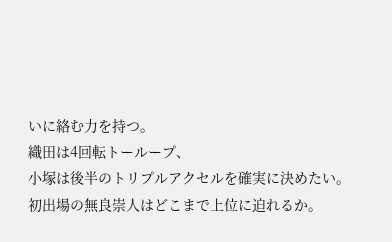いに絡む力を持つ。
織田は4回転トーループ、
小塚は後半のトリプルアクセルを確実に決めたい。
初出場の無良崇人はどこまで上位に迫れるか。